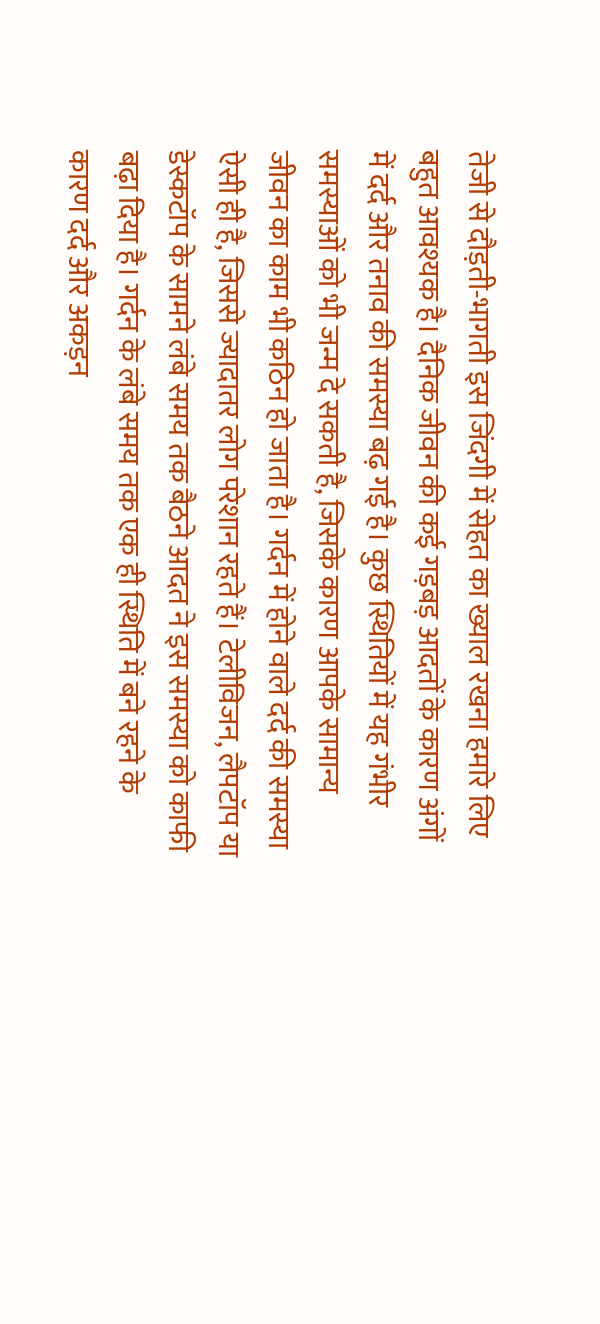तेजी से दौड़ती-भागती इस जिंदगी में सेहत का ख्याल रखना हमारे लिए बहुत आवश्यक है। दैनिक जीवन की कई गड़बड़ आदतों के कारण अंगों में दर्द और तनाव की समस्या बढ़ गई है। कुछ स्थितियों में यह गंभीर समस्याओं को भी जन्म दे सकती है, जिसके कारण आपके सामान्य जीवन का काम भी कठिन हो जाता है। गर्दन में होने वाले दर्द की समस्या ऐसी ही है, जिससे ज्यादातर लोग परेशान रहते हैं। टेलीविजन, लैपटॉप या डेस्कटॉप के सामने लंबे समय तक बैठने आदत ने इस समस्या को काफी बढ़ा दिया है। गर्दन के लंबे समय तक एक ही स्थिति में बने रहने के कारण दर्द और अकड़न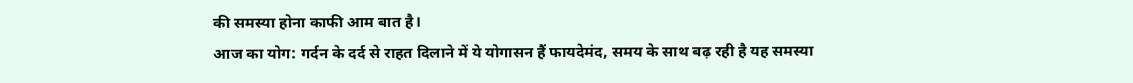की समस्या होना काफी आम बात है।
आज का योग: गर्दन के दर्द से राहत दिलाने में ये योगासन हैं फायदेमंद, समय के साथ बढ़ रही है यह समस्या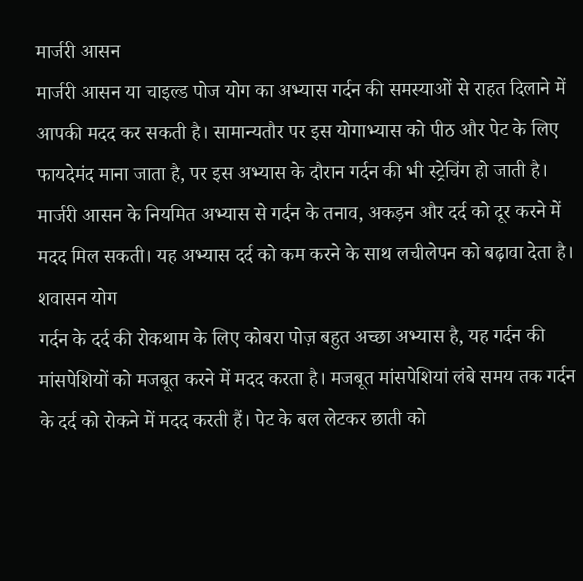मार्जरी आसन
मार्जरी आसन या चाइल्ड पोज योग का अभ्यास गर्दन की समस्याओं से राहत दिलाने में आपकी मदद कर सकती है। सामान्यतौर पर इस योगाभ्यास को पीठ और पेट के लिए फायदेमंद माना जाता है, पर इस अभ्यास के दौरान गर्दन की भी स्ट्रेचिंग हो जाती है। मार्जरी आसन के नियमित अभ्यास से गर्दन के तनाव, अकड़न और दर्द को दूर करने में मदद मिल सकती। यह अभ्यास दर्द को कम करने के साथ लचीलेपन को बढ़ावा देता है।
शवासन योग
गर्दन के दर्द की रोकथाम के लिए कोबरा पोज़ बहुत अच्छा अभ्यास है, यह गर्दन की मांसपेशियों को मजबूत करने में मदद करता है। मजबूत मांसपेशियां लंबे समय तक गर्दन के दर्द को रोकने में मदद करती हैं। पेट के बल लेटकर छाती को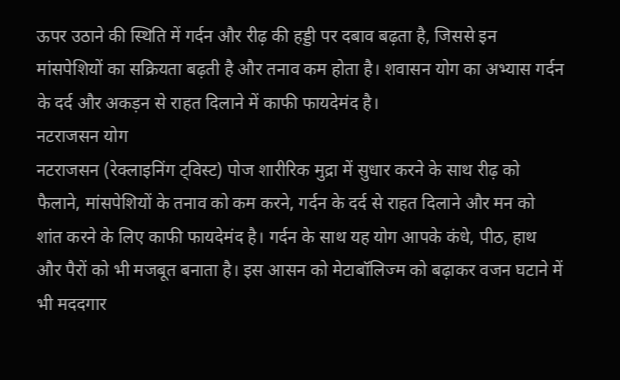ऊपर उठाने की स्थिति में गर्दन और रीढ़ की हड्डी पर दबाव बढ़ता है, जिससे इन मांसपेशियों का सक्रियता बढ़ती है और तनाव कम होता है। शवासन योग का अभ्यास गर्दन के दर्द और अकड़न से राहत दिलाने में काफी फायदेमंद है।
नटराजसन योग
नटराजसन (रेक्लाइनिंग ट्विस्ट) पोज शारीरिक मुद्रा में सुधार करने के साथ रीढ़ को फैलाने, मांसपेशियों के तनाव को कम करने, गर्दन के दर्द से राहत दिलाने और मन को शांत करने के लिए काफी फायदेमंद है। गर्दन के साथ यह योग आपके कंधे, पीठ, हाथ और पैरों को भी मजबूत बनाता है। इस आसन को मेटाबॉलिज्म को बढ़ाकर वजन घटाने में भी मददगार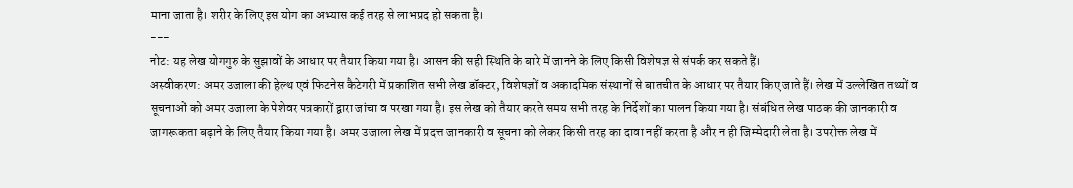माना जाता है। शरीर के लिए इस योग का अभ्यास कई तरह से लाभप्रद हो सकता है।
---
नोट: यह लेख योगगुरु के सुझावों के आधार पर तैयार किया गया है। आसन की सही स्थिति के बारे में जानने के लिए किसी विशेषज्ञ से संपर्क कर सकते हैं।
अस्वीकरण: अमर उजाला की हेल्थ एवं फिटनेस कैटेगरी में प्रकाशित सभी लेख डॉक्टर, विशेषज्ञों व अकादमिक संस्थानों से बातचीत के आधार पर तैयार किए जाते हैं। लेख में उल्लेखित तथ्यों व सूचनाओं को अमर उजाला के पेशेवर पत्रकारों द्वारा जांचा व परखा गया है। इस लेख को तैयार करते समय सभी तरह के निर्देशों का पालन किया गया है। संबंधित लेख पाठक की जानकारी व जागरूकता बढ़ाने के लिए तैयार किया गया है। अमर उजाला लेख में प्रदत्त जानकारी व सूचना को लेकर किसी तरह का दावा नहीं करता है और न ही जिम्मेदारी लेता है। उपरोक्त लेख में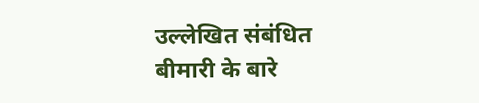उल्लेखित संबंधित बीमारी के बारे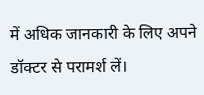में अधिक जानकारी के लिए अपने डॉक्टर से परामर्श लें।